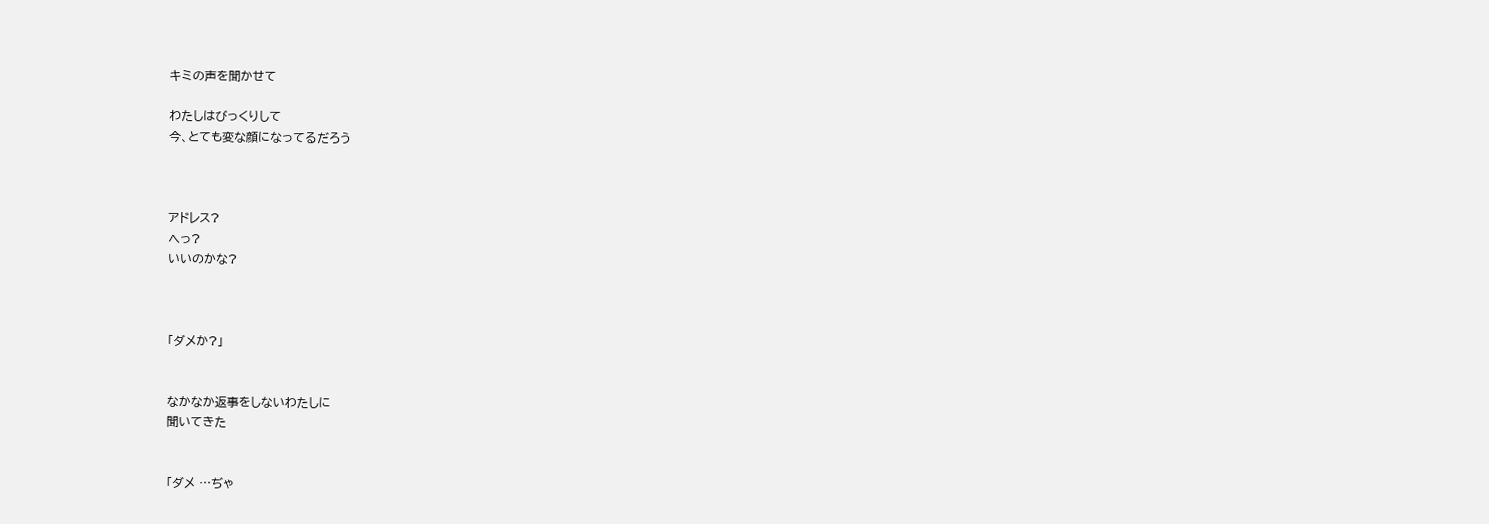キミの声を聞かせて

わたしはびっくりして
今、とても変な顔になってるだろう



アドレス?
へっ?
いいのかな?



「ダメか?」


なかなか返事をしないわたしに
聞いてきた


「ダメ …ぢゃ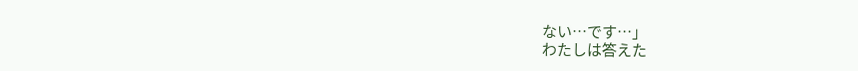ない…です…」
わたしは答えた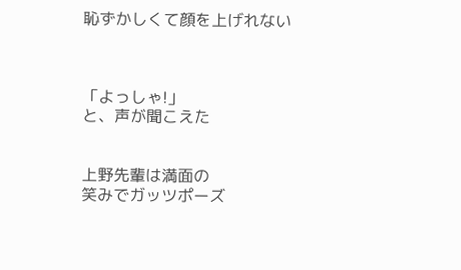恥ずかしくて顔を上げれない



「よっしゃ!」
と、声が聞こえた


上野先輩は満面の
笑みでガッツポーズ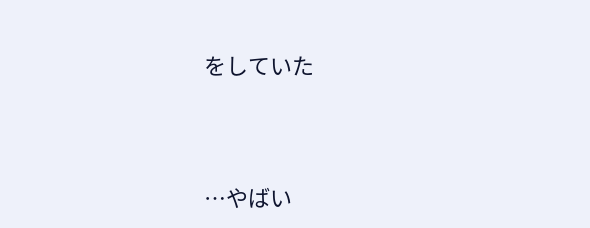をしていた




…やばい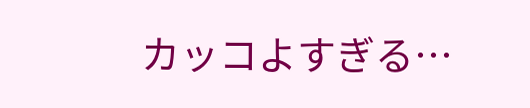カッコよすぎる…